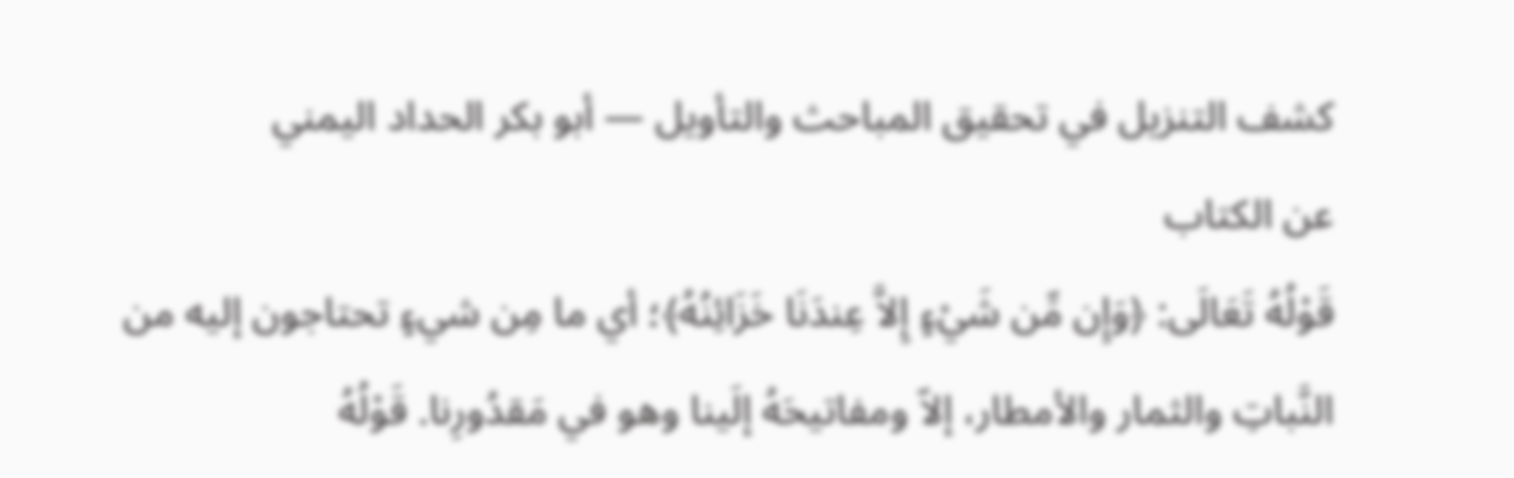كشف التنزيل في تحقيق المباحث والتأويل — أبو بكر الحداد اليمني
عن الكتاب
قَوْلُهُ تَعَالَى: ﴿وَإِن مِّن شَيْءٍ إِلاَّ عِندَنَا خَزَائِنُهُ﴾؛ أي ما مِن شيءٍ تحتاجون إليه من النَّباتِ والثمار والأمطار، إلاّ ومفاتيحَهُ إلَينا وهو في مَقدُورِنا. قَوْلُهُ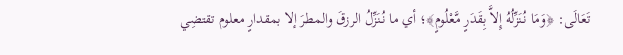تَعَالَى: ﴿وَمَا نُنَزِّلُهُ إِلاَّ بِقَدَرٍ مَّعْلُومٍ﴾؛ أي ما نُنَزِّلُ الرزقَ والمطرَ إلا بمقدارٍ معلوم تقتضِي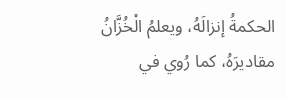الحكمةُ إنزالَهُ، ويعلمُ الْخُزَّانُ مقاديرَهُ، كما رُوي في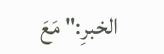الخبرِ:" مَعَ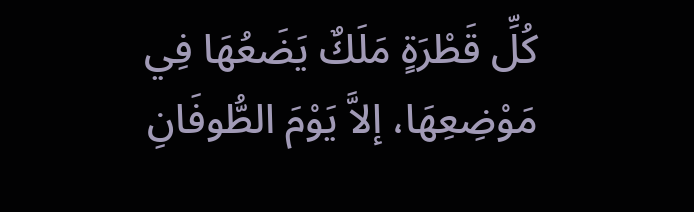كُلِّ قَطْرَةٍ مَلَكٌ يَضَعُهَا فِي مَوْضِعِهَا، إلاَّ يَوْمَ الطُّوفَانِ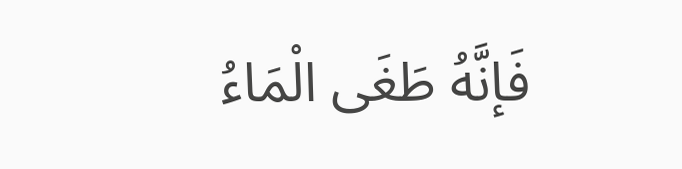فَإنَّهُ طَغَى الْمَاءُ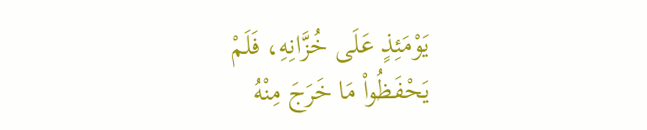يَوْمَئِذٍ عَلَى خُزَّانِهِ، فَلَمْ يَحْفَظُواْ مَا خَرَجَ مِنْهُ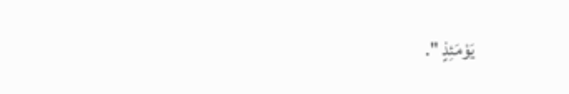يَوْمَئِذٍ ".